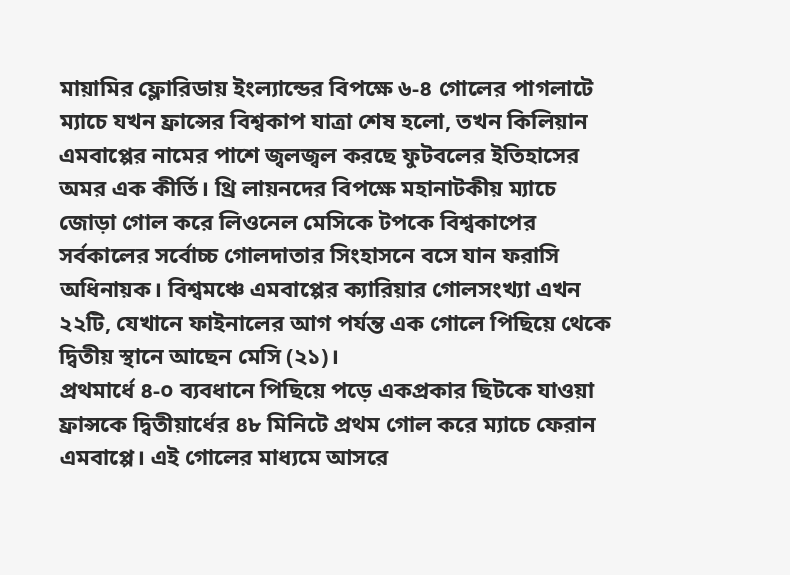মায়ামির ফ্লোরিডায় ইংল্যান্ডের বিপক্ষে ৬-৪ গোলের পাগলাটে ম্যাচে যখন ফ্রান্সের বিশ্বকাপ যাত্রা শেষ হলো, তখন কিলিয়ান এমবাপ্পের নামের পাশে জ্বলজ্বল করছে ফুটবলের ইতিহাসের অমর এক কীর্তি। থ্রি লায়নদের বিপক্ষে মহানাটকীয় ম্যাচে জোড়া গোল করে লিওনেল মেসিকে টপকে বিশ্বকাপের সর্বকালের সর্বোচ্চ গোলদাতার সিংহাসনে বসে যান ফরাসি অধিনায়ক। বিশ্বমঞ্চে এমবাপ্পের ক্যারিয়ার গোলসংখ্যা এখন ২২টি, যেখানে ফাইনালের আগ পর্যন্ত এক গোলে পিছিয়ে থেকে দ্বিতীয় স্থানে আছেন মেসি (২১)।
প্রথমার্ধে ৪-০ ব্যবধানে পিছিয়ে পড়ে একপ্রকার ছিটকে যাওয়া ফ্রান্সকে দ্বিতীয়ার্ধের ৪৮ মিনিটে প্রথম গোল করে ম্যাচে ফেরান এমবাপ্পে। এই গোলের মাধ্যমে আসরে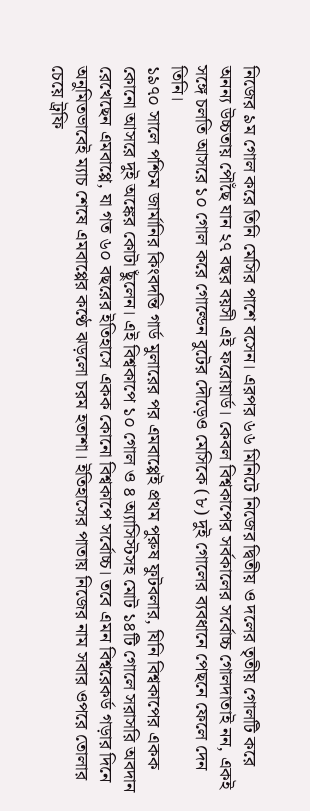নিজের ৯ম গোল করে তিনি মেসির পাশে বসেন। এরপর ৬৬ মিনিটে নিজের দ্বিতীয় ও দলের তৃতীয় গোলটি করে অনন্য উচ্চতায় পৌঁছে যান ২৭ বছর বয়সী এই ফরোয়ার্ড। কেবল বিশ্বকাপের সর্বকালের সর্বোচ্চ গোলদাতাই নন, একই সঙ্গে চলতি আসরে ১০ গোল করে গোল্ডেন বুটের দৌড়েও মেসিকে (৮) দুই গোলের ব্যবধানে পেছনে ফেলে দেন তিনি।
১৯৭০ সালে পশ্চিম জার্মানির কিংবদন্তি গার্ড মুলারের পর এমবাপ্পেই প্রথম পুরুষ ফুটবলার, যিনি বিশ্বকাপের একক কোনো আসরে দুই অঙ্কের কোটা ছুঁলেন। এই বিশ্বকাপে ১০ গোল ও ৪ অ্যাসিস্টসহ মোট ১৪টি গোলে সরাসরি অবদান রেখেছেন এমবাপ্পে, যা গত ৬০ বছরের ইতিহাসে একক কোনো বিশ্বকাপে সর্বোচ্চ। তবে এমন বিশ্বরেকর্ড গড়ার দিনে অনুমিতভাবেই ম্যাচ শেষে এমবাপ্পের কণ্ঠে ঝড়লো চরম হতাশা। ইতিহাসের পাতায় নিজের নাম সবার ওপরে তোলার চেয়ে ট্রফি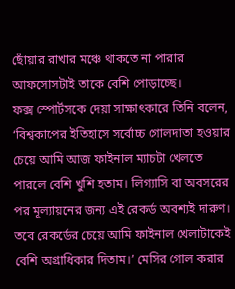ছোঁয়ার রাখার মঞ্চে থাকতে না পারার আফসোসটাই তাকে বেশি পোড়াচ্ছে।
ফক্স স্পোর্টসকে দেয়া সাক্ষাৎকারে তিনি বলেন, ‘বিশ্বকাপের ইতিহাসে সর্বোচ্চ গোলদাতা হওয়ার চেয়ে আমি আজ ফাইনাল ম্যাচটা খেলতে পারলে বেশি খুশি হতাম। লিগ্যাসি বা অবসরের পর মূল্যায়নের জন্য এই রেকর্ড অবশ্যই দারুণ। তবে রেকর্ডের চেয়ে আমি ফাইনাল খেলাটাকেই বেশি অগ্রাধিকার দিতাম।’ মেসির গোল করার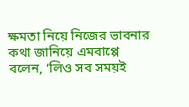ক্ষমতা নিয়ে নিজের ভাবনার কথা জানিয়ে এমবাপ্পে বলেন, ‘লিও সব সময়ই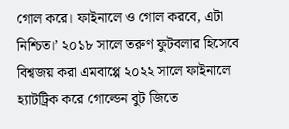গোল করে। ফাইনালে ও গোল করবে, এটা নিশ্চিত।’ ২০১৮ সালে তরুণ ফুটবলার হিসেবে বিশ্বজয় করা এমবাপ্পে ২০২২ সালে ফাইনালে হ্যাটট্রিক করে গোল্ডেন বুট জিতে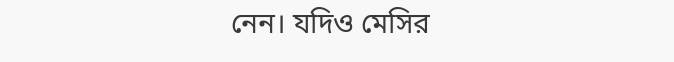নেন। যদিও মেসির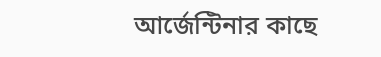আর্জেন্টিনার কাছে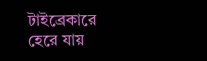টাইব্রেকারে হেরে যায়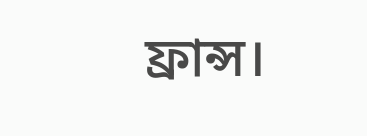ফ্রান্স।